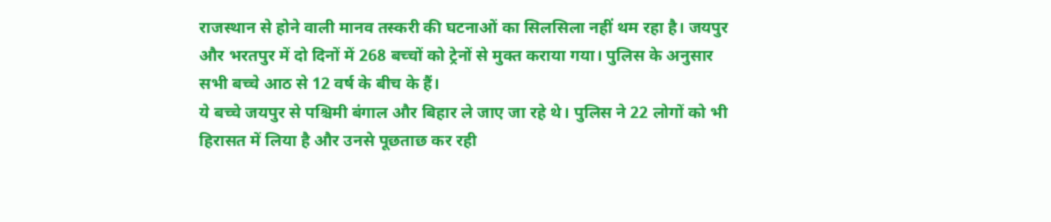राजस्थान से होने वाली मानव तस्करी की घटनाओं का सिलसिला नहीं थम रहा है। जयपुर और भरतपुर में दो दिनों में 268 बच्चों को ट्रेनों से मुक्त कराया गया। पुलिस के अनुसार सभी बच्चे आठ से 12 वर्ष के बीच के हैं।
ये बच्चे जयपुर से पश्चिमी बंगाल और बिहार ले जाए जा रहे थे। पुलिस ने 22 लोगों को भी हिरासत में लिया है और उनसे पूछताछ कर रही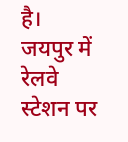है।
जयपुर में रेलवे स्टेशन पर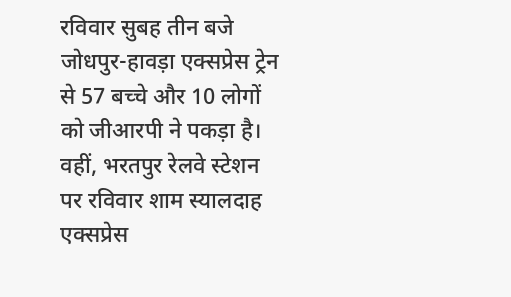रविवार सुबह तीन बजे जोधपुर-हावड़ा एक्सप्रेस ट्रेन से 57 बच्चे और 10 लोगों को जीआरपी ने पकड़ा है। वहीं, भरतपुर रेलवे स्टेशन पर रविवार शाम स्यालदाह एक्सप्रेस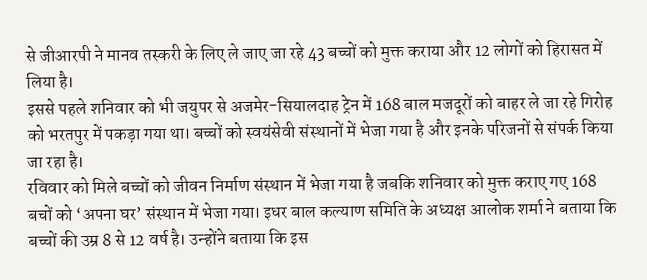से जीआरपी ने मानव तस्करी के लिए ले जाए जा रहे 43 बच्चों को मुक्त कराया और 12 लोगों को हिरासत में लिया है।
इससे पहले शनिवार को भी जयुपर से अजमेर-सियालदाह ट्रेन में 168 बाल मजदूरों को बाहर ले जा रहे गिरोह को भरतपुर में पकड़ा गया था। बच्चों को स्वयंसेवी संस्थानों में भेजा गया है और इनके परिजनों से संपर्क किया जा रहा है।
रविवार को मिले बच्चों को जीवन निर्माण संस्थान में भेजा गया है जबकि शनिवार को मुक्त कराए गए 168 बचों को ‘अपना घर’ संस्थान में भेजा गया। इधर बाल कल्याण समिति के अध्यक्ष आलोक शर्मा ने बताया कि बच्चों की उम्र 8 से 12 वर्ष है। उन्होंने बताया कि इस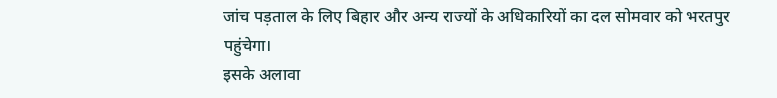जांच पड़ताल के लिए बिहार और अन्य राज्यों के अधिकारियों का दल सोमवार को भरतपुर पहुंचेगा।
इसके अलावा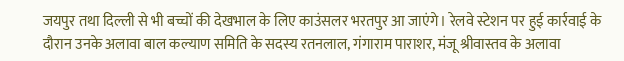जयपुर तथा दिल्ली से भी बच्चों की देखभाल के लिए काउंसलर भरतपुर आ जाएंगे। रेलवे स्टेशन पर हुई कार्रवाई के दौरान उनके अलावा बाल कल्याण समिति के सदस्य रतनलाल, गंगाराम पाराशर, मंजू श्रीवास्तव के अलावा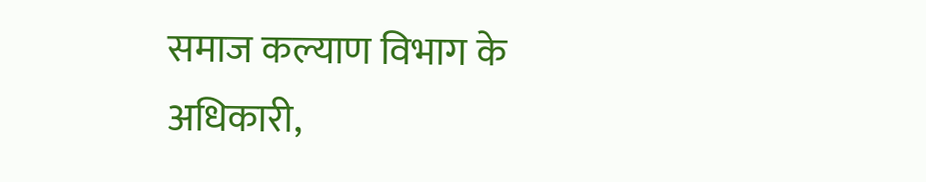समाज कल्याण विभाग के अधिकारी,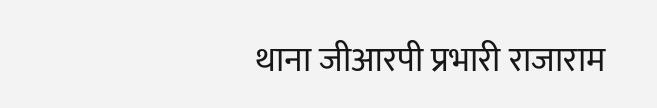थाना जीआरपी प्रभारी राजाराम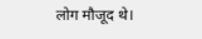लोग मौजूद थे।